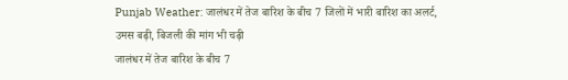Punjab Weather: जालंधर में तेज बारिश के बीच 7 जिलों में भारी बारिश का अलर्ट, उमस बढ़ी, बिजली की मांग भी चढ़ी
जालंधर में तेज बारिश के बीच 7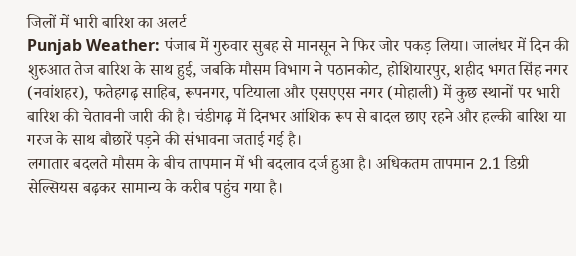जिलों में भारी बारिश का अलर्ट
Punjab Weather: पंजाब में गुरुवार सुबह से मानसून ने फिर जोर पकड़ लिया। जालंधर में दिन की शुरुआत तेज बारिश के साथ हुई, जबकि मौसम विभाग ने पठानकोट, होशियारपुर, शहीद भगत सिंह नगर (नवांशहर), फतेहगढ़ साहिब, रूपनगर, पटियाला और एसएएस नगर (मोहाली) में कुछ स्थानों पर भारी बारिश की चेतावनी जारी की है। चंडीगढ़ में दिनभर आंशिक रूप से बादल छाए रहने और हल्की बारिश या गरज के साथ बौछारें पड़ने की संभावना जताई गई है।
लगातार बदलते मौसम के बीच तापमान में भी बदलाव दर्ज हुआ है। अधिकतम तापमान 2.1 डिग्री सेल्सियस बढ़कर सामान्य के करीब पहुंच गया है।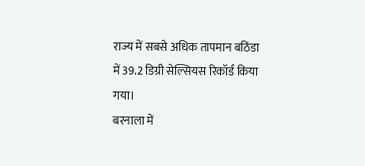राज्य में सबसे अधिक तापमान बठिंडा में 39.2 डिग्री सेल्सियस रिकॉर्ड किया गया।
बरनाला में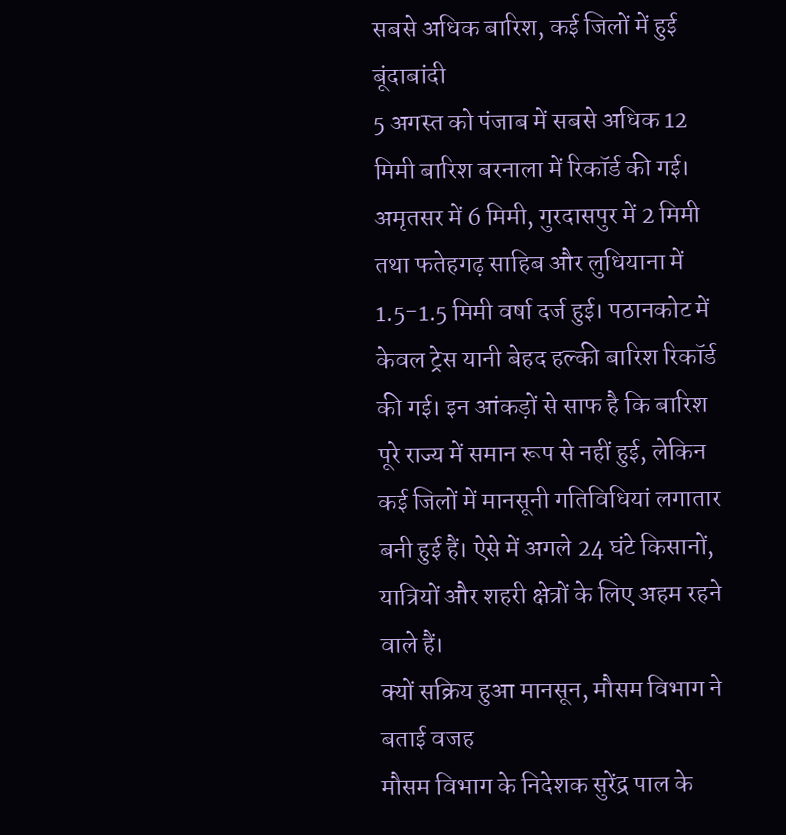सबसे अधिक बारिश, कई जिलों में हुई बूंदाबांदी
5 अगस्त को पंजाब में सबसे अधिक 12 मिमी बारिश बरनाला में रिकॉर्ड की गई। अमृतसर में 6 मिमी, गुरदासपुर में 2 मिमी तथा फतेहगढ़ साहिब और लुधियाना में 1.5-1.5 मिमी वर्षा दर्ज हुई। पठानकोट में केवल ट्रेस यानी बेहद हल्की बारिश रिकॉर्ड की गई। इन आंकड़ों से साफ है कि बारिश पूरे राज्य में समान रूप से नहीं हुई, लेकिन कई जिलों में मानसूनी गतिविधियां लगातार बनी हुई हैं। ऐसे में अगले 24 घंटे किसानों, यात्रियों और शहरी क्षेत्रों के लिए अहम रहने वाले हैं।
क्यों सक्रिय हुआ मानसून, मौसम विभाग ने बताई वजह
मौसम विभाग के निदेशक सुरेंद्र पाल के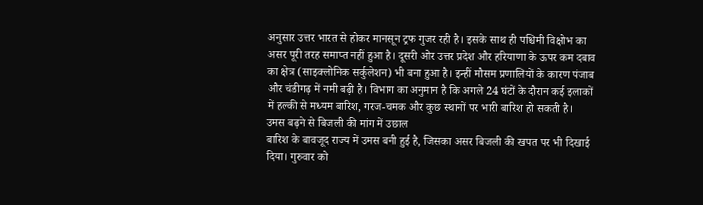अनुसार उत्तर भारत से होकर मानसून ट्रफ गुजर रही है। इसके साथ ही पश्चिमी विक्षोभ का असर पूरी तरह समाप्त नहीं हुआ है। दूसरी ओर उत्तर प्रदेश और हरियाणा के ऊपर कम दबाव का क्षेत्र (साइक्लोनिक सर्कुलेशन) भी बना हुआ है। इन्हीं मौसम प्रणालियों के कारण पंजाब और चंडीगढ़ में नमी बढ़ी है। विभाग का अनुमान है कि अगले 24 घंटों के दौरान कई इलाकों में हल्की से मध्यम बारिश, गरज-चमक और कुछ स्थानों पर भारी बारिश हो सकती है।
उमस बढ़ने से बिजली की मांग में उछाल
बारिश के बावजूद राज्य में उमस बनी हुई है, जिसका असर बिजली की खपत पर भी दिखाई दिया। गुरुवार को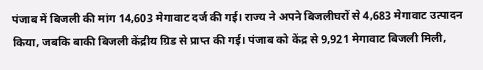पंजाब में बिजली की मांग 14,603 मेगावाट दर्ज की गई। राज्य ने अपने बिजलीघरों से 4,683 मेगावाट उत्पादन किया, जबकि बाकी बिजली केंद्रीय ग्रिड से प्राप्त की गई। पंजाब को केंद्र से 9,921 मेगावाट बिजली मिली,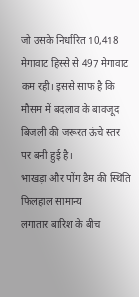जो उसके निर्धारित 10,418 मेगावाट हिस्से से 497 मेगावाट कम रही। इससे साफ है कि मौसम में बदलाव के बावजूद बिजली की जरूरत ऊंचे स्तर पर बनी हुई है।
भाखड़ा और पोंग डैम की स्थिति फिलहाल सामान्य
लगातार बारिश के बीच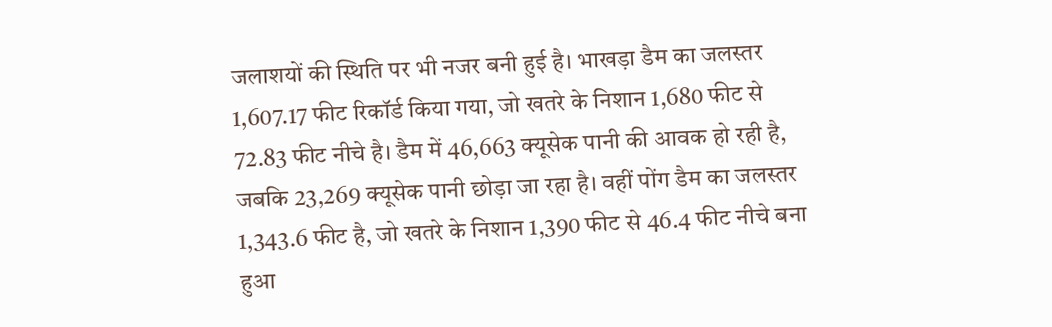जलाशयों की स्थिति पर भी नजर बनी हुई है। भाखड़ा डैम का जलस्तर 1,607.17 फीट रिकॉर्ड किया गया, जो खतरे के निशान 1,680 फीट से 72.83 फीट नीचे है। डैम में 46,663 क्यूसेक पानी की आवक हो रही है, जबकि 23,269 क्यूसेक पानी छोड़ा जा रहा है। वहीं पोंग डैम का जलस्तर 1,343.6 फीट है, जो खतरे के निशान 1,390 फीट से 46.4 फीट नीचे बना हुआ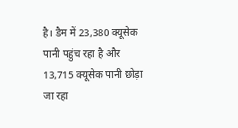है। डैम में 23,380 क्यूसेक पानी पहुंच रहा है और 13,715 क्यूसेक पानी छोड़ा जा रहा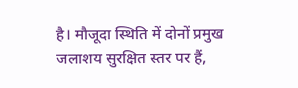है। मौजूदा स्थिति में दोनों प्रमुख जलाशय सुरक्षित स्तर पर हैं,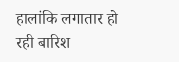हालांकि लगातार हो रही बारिश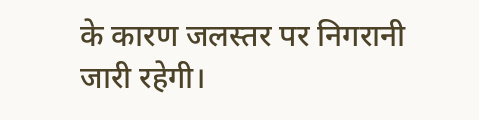के कारण जलस्तर पर निगरानी जारी रहेगी।